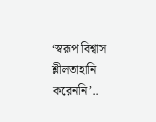‘স্বরূপ বিশ্বাস শ্লীলতাহানি করেননি’..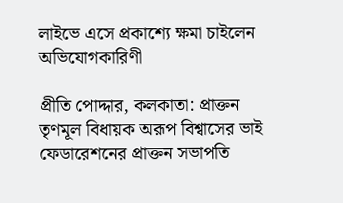লাইভে এসে প্রকাশ্যে ক্ষমা চাইলেন অভিযোগকারিণী

প্রীতি পোদ্দার, কলকাতা: প্রাক্তন তৃণমূল বিধায়ক অরূপ বিশ্বাসের ভাই ফেডারেশনের প্রাক্তন সভাপতি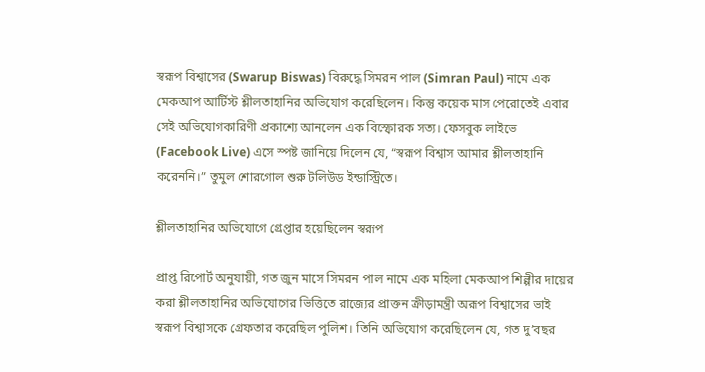স্বরূপ বিশ্বাসের (Swarup Biswas) বিরুদ্ধে সিমরন পাল (Simran Paul) নামে এক মেকআপ আর্টিস্ট শ্লীলতাহানির অভিযোগ করেছিলেন। কিন্তু কয়েক মাস পেরোতেই এবার সেই অভিযোগকারিণী প্রকাশ্যে আনলেন এক বিস্ফোরক সত্য। ফেসবুক লাইভে (Facebook Live) এসে স্পষ্ট জানিয়ে দিলেন যে, “স্বরূপ বিশ্বাস আমার শ্লীলতাহানি করেননি।” তুমুল শোরগোল শুরু টলিউড ইন্ডাস্ট্রিতে।

শ্লীলতাহানির অভিযোগে গ্রেপ্তার হয়েছিলেন স্বরূপ

প্রাপ্ত রিপোর্ট অনুযায়ী, গত জুন মাসে সিমরন পাল নামে এক মহিলা মেকআপ শিল্পীর দায়ের করা শ্লীলতাহানির অভিযোগের ভিত্তিতে রাজ্যের প্রাক্তন ক্রীড়ামন্ত্রী অরূপ বিশ্বাসের ভাই স্বরূপ বিশ্বাসকে গ্রেফতার করেছিল পুলিশ। তিনি অভিযোগ করেছিলেন যে, গত দু’বছর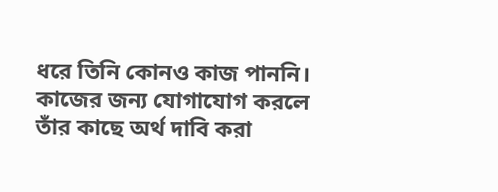ধরে তিনি কোনও কাজ পাননি। কাজের জন্য যোগাযোগ করলে তাঁর কাছে অর্থ দাবি করা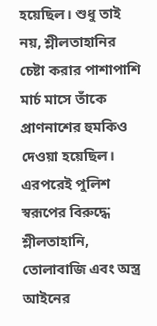হয়েছিল। শুধু তাই নয়, শ্লীলতাহানির চেষ্টা করার পাশাপাশি মার্চ মাসে তাঁকে প্রাণনাশের হুমকিও দেওয়া হয়েছিল। এরপরেই পুলিশ স্বরূপের বিরুদ্ধে শ্লীলতাহানি, তোলাবাজি এবং অস্ত্র আইনের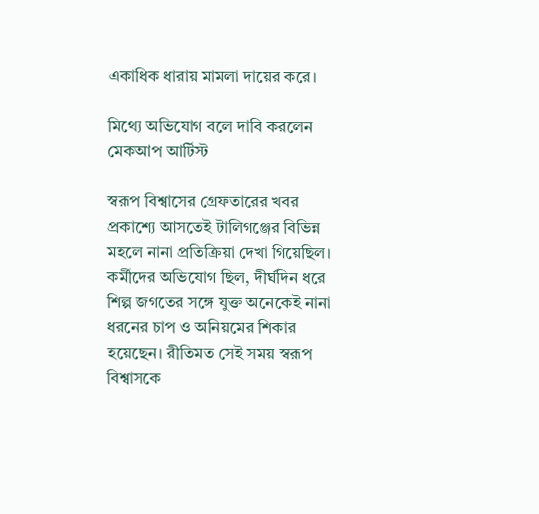একাধিক ধারায় মামলা দায়ের করে।

মিথ্যে অভিযোগ বলে দাবি করলেন মেকআপ আর্টিস্ট

স্বরূপ বিশ্বাসের গ্রেফতারের খবর প্রকাশ্যে আসতেই টালিগঞ্জের বিভিন্ন মহলে নানা প্রতিক্রিয়া দেখা গিয়েছিল। কর্মীদের অভিযোগ ছিল, দীর্ঘদিন ধরে শিল্প জগতের সঙ্গে যুক্ত অনেকেই নানা ধরনের চাপ ও অনিয়মের শিকার হয়েছেন। রীতিমত সেই সময় স্বরূপ বিশ্বাসকে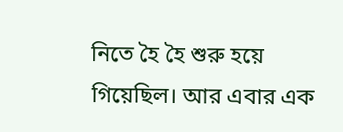নিতে হৈ হৈ শুরু হয়ে গিয়েছিল। আর এবার এক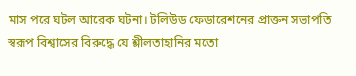মাস পরে ঘটল আরেক ঘটনা। টলিউড ফেডারেশনের প্রাক্তন সভাপতি স্বরূপ বিশ্বাসের বিরুদ্ধে যে শ্লীলতাহানির মতো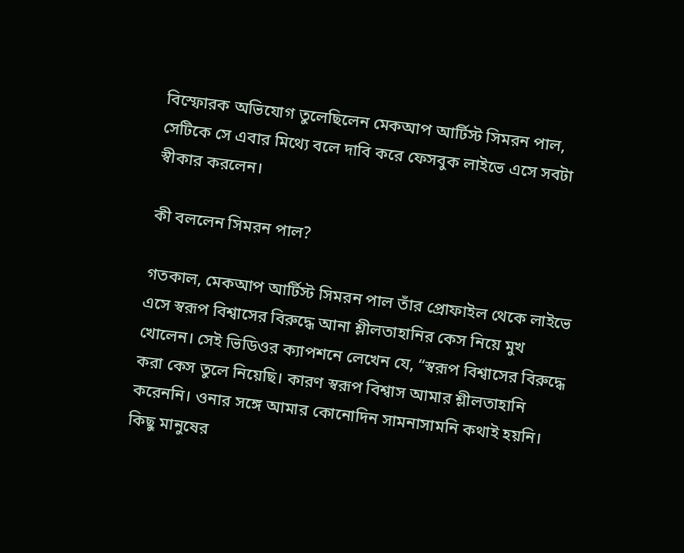বিস্ফোরক অভিযোগ তুলেছিলেন মেকআপ আর্টিস্ট সিমরন পাল, সেটিকে সে এবার মিথ্যে বলে দাবি করে ফেসবুক লাইভে এসে সবটা স্বীকার করলেন।

কী বললেন সিমরন পাল?

গতকাল, মেকআপ আর্টিস্ট সিমরন পাল তাঁর প্রোফাইল থেকে লাইভে এসে স্বরূপ বিশ্বাসের বিরুদ্ধে আনা শ্লীলতাহানির কেস নিয়ে মুখ খোলেন। সেই ভিডিওর ক্যাপশনে লেখেন যে, “স্বরূপ বিশ্বাসের বিরুদ্ধে করা কেস তুলে নিয়েছি। কারণ স্বরূপ বিশ্বাস আমার শ্লীলতাহানি করেননি। ওনার সঙ্গে আমার কোনোদিন সামনাসামনি কথাই হয়নি। কিছু মানুষের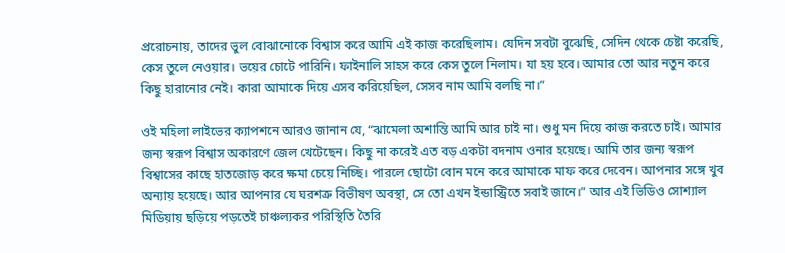প্ররোচনায়, তাদের ভুল বোঝানোকে বিশ্বাস করে আমি এই কাজ করেছিলাম। যেদিন সবটা বুঝেছি, সেদিন থেকে চেষ্টা করেছি, কেস তুলে নেওয়ার। ভয়ের চোটে পারিনি। ফাইনালি সাহস করে কেস তুলে নিলাম। যা হয় হবে। আমার তো আর নতুন করে কিছু হারানোর নেই। কারা আমাকে দিয়ে এসব করিয়েছিল, সেসব নাম আমি বলছি না।”

ওই মহিলা লাইভের ক্যাপশনে আরও জানান যে, “ঝামেলা অশান্তি আমি আর চাই না। শুধু মন দিয়ে কাজ করতে চাই। আমার জন্য স্বরূপ বিশ্বাস অকারণে জেল খেটেছেন। কিছু না করেই এত বড় একটা বদনাম ওনার হয়েছে। আমি তার জন্য স্বরূপ বিশ্বাসের কাছে হাতজোড় করে ক্ষমা চেয়ে নিচ্ছি। পারলে ছোটো বোন মনে করে আমাকে মাফ করে দেবেন। আপনার সঙ্গে খুব অন্যায় হয়েছে। আর আপনার যে ঘরশত্রু বিভীষণ অবস্থা, সে তো এখন ইন্ডাস্ট্রিতে সবাই জানে।” আর এই ভিডিও সোশ্যাল মিডিয়ায় ছড়িয়ে পড়তেই চাঞ্চল্যকর পরিস্থিতি তৈরি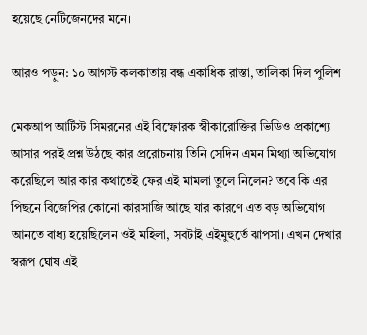হয়েছে নেটিজেনদের মনে।

আরও পড়ুন: ১০ আগস্ট কলকাতায় বন্ধ একাধিক রাস্তা, তালিকা দিল পুলিশ

মেকআপ আর্টিস্ট সিমরনের এই বিস্ফোরক স্বীকারোক্তির ভিডিও প্রকাশ্যে আসার পরই প্রশ্ন উঠছে কার প্ররোচনায় তিনি সেদিন এমন মিথ্যা অভিযোগ করেছিলে আর কার কথাতেই ফের এই মামলা তুলে নিলেন? তবে কি এর পিছনে বিজেপির কোনো কারসাজি আছে যার কারণে এত বড় অভিযোগ আনতে বাধ্য হয়েছিলেন ওই মহিলা, সবটাই এইমুহুর্তে ঝাপসা। এখন দেখার স্বরূপ ঘোষ এই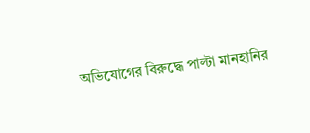অভিযোগের বিরুদ্ধে পাল্টা মানহানির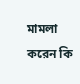মামলা করেন কি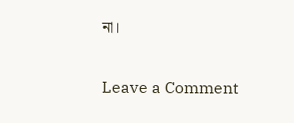না।

Leave a Comment